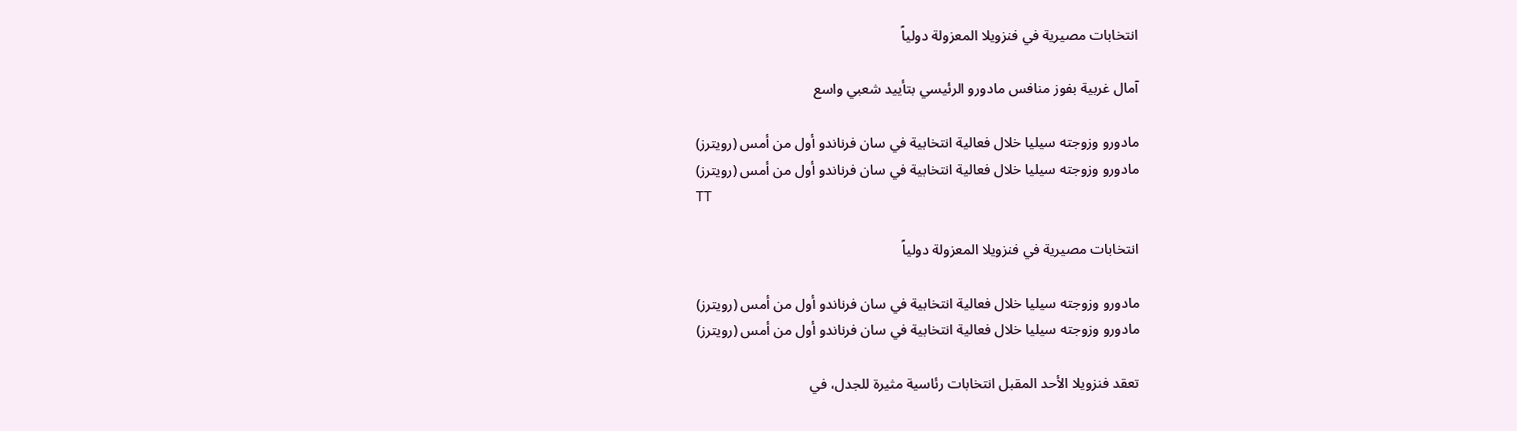انتخابات مصيرية في فنزويلا المعزولة دولياً

آمال غربية بفوز منافس مادورو الرئيسي بتأييد شعبي واسع

مادورو وزوجته سيليا خلال فعالية انتخابية في سان فرناندو أول من أمس (رويترز)
مادورو وزوجته سيليا خلال فعالية انتخابية في سان فرناندو أول من أمس (رويترز)
TT

انتخابات مصيرية في فنزويلا المعزولة دولياً

مادورو وزوجته سيليا خلال فعالية انتخابية في سان فرناندو أول من أمس (رويترز)
مادورو وزوجته سيليا خلال فعالية انتخابية في سان فرناندو أول من أمس (رويترز)

تعقد فنزويلا الأحد المقبل انتخابات رئاسية مثيرة للجدل، في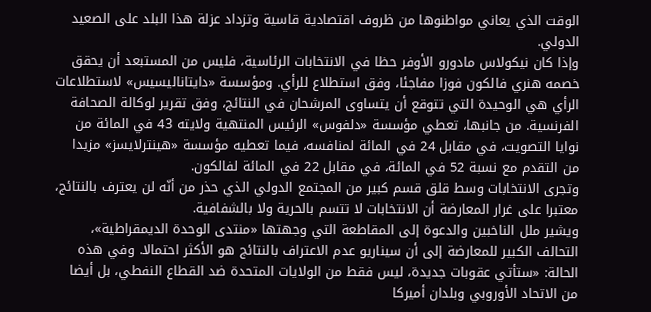الوقت الذي يعاني مواطنوها من ظروف اقتصادية قاسية وتزداد عزلة هذا البلد على الصعيد الدولي.
وإذا كان نيكولاس مادورو الأوفر حظا في الانتخابات الرئاسية، فليس من المستبعد أن يحقق خصمه هنري فالكون فوزا مفاجئا، وفق استطلاع للرأي. ومؤسسة «دايتاناليسيس» لاستطلاعات الرأي هي الوحيدة التي تتوقع أن يتساوى المرشحان في النتائج، وفق تقرير لوكالة الصحافة الفرنسية. من جانبها، تعطي مؤسسة «دلفوس» الرئيس المنتهية ولايته 43 في المائة من نوايا التصويت، في مقابل 24 في المائة لمنافسه، فيما تعطيه مؤسسة «هينترلايسز» مزيدا من التقدم مع نسبة 52 في المائة، في مقابل 22 في المائة لفالكون.
وتجرى الانتخابات وسط قلق قسم كبير من المجتمع الدولي الذي حذر من أنّه لن يعترف بالنتائج، معتبرا على غرار المعارضة أن الانتخابات لا تتسم بالحرية ولا بالشفافية.
ويشير ملل الناخبين والدعوة إلى المقاطعة التي وجهتها «منتدى الوحدة الديمقراطية»، التحالف الكبير للمعارضة إلى أن سيناريو عدم الاعتراف بالنتائج هو الأكثر احتمالا. وفي هذه الحالة: «ستأتي عقوبات جديدة، ليس فقط من الولايات المتحدة ضد القطاع النفطي، بل أيضا من الاتحاد الأوروبي وبلدان أميركا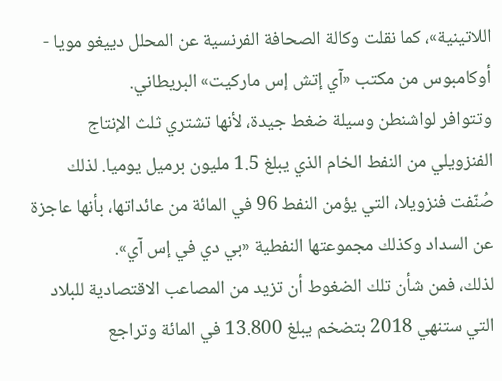اللاتينية»، كما نقلت وكالة الصحافة الفرنسية عن المحلل دييغو مويا - أوكامبوس من مكتب «آي إتش إس ماركيت» البريطاني.
وتتوافر لواشنطن وسيلة ضغط جيدة، لأنها تشتري ثلث الإنتاج الفنزويلي من النفط الخام الذي يبلغ 1.5 مليون برميل يوميا. لذلك صُنّفت فنزويلا، التي يؤمن النفط 96 في المائة من عائداتها، بأنها عاجزة عن السداد وكذلك مجموعتها النفطية «بي دي في إس آي».
لذلك، فمن شأن تلك الضغوط أن تزيد من المصاعب الاقتصادية للبلاد التي ستنهي 2018 بتضخم يبلغ 13.800 في المائة وتراجع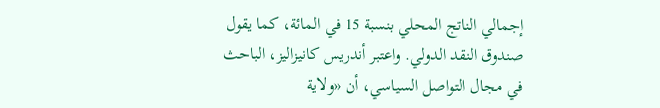إجمالي الناتج المحلي بنسبة 15 في المائة، كما يقول صندوق النقد الدولي. واعتبر أندريس كانيزاليز، الباحث في مجال التواصل السياسي، أن «ولاية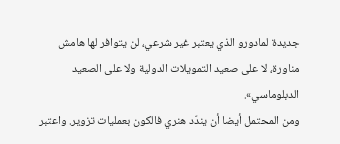جديدة لمادورو الذي يعتبر غير شرعي، لن يتوافر لها هامش مناورة، لا على صعيد التمويلات الدولية ولا على الصعيد الدبلوماسي».
ومن المحتمل أيضا أن يندّد هنري فالكون بعمليات تزوير. واعتبر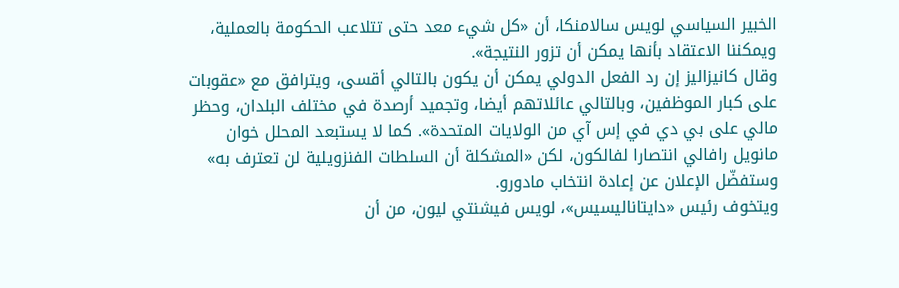الخبير السياسي لويس سالامنكا، أن «كل شيء معد حتى تتلاعب الحكومة بالعملية، ويمكننا الاعتقاد بأنها يمكن أن تزور النتيجة».
وقال كانيزاليز إن رد الفعل الدولي يمكن أن يكون بالتالي أقسى، ويترافق مع «عقوبات على كبار الموظفين، وبالتالي عائلاتهم أيضا، وتجميد أرصدة في مختلف البلدان، وحظر مالي على بي دي في إس آي من الولايات المتحدة». كما لا يستبعد المحلل خوان مانويل رافالي انتصارا لفالكون، لكن «المشكلة أن السلطات الفنزويلية لن تعترف به» وستفضّل الإعلان عن إعادة انتخاب مادورو.
ويتخوف رئيس «دايتاناليسيس»، لويس فيشنتي ليون، من أن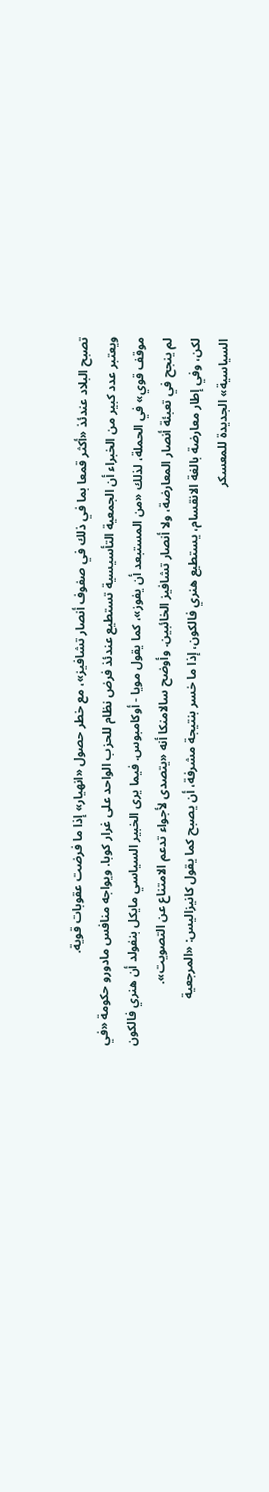تصبح البلاد عندئذ «أكثر قمعا بما في ذلك في صفوف أنصار تشافيز»، مع خطر حصول «انهيار» إذا ما فرضت عقوبات قوية.
ويعتبر عدد كبير من الخبراء أن الجمعية التأسيسية تستطيع عندئذ فرض نظام للحزب الواحد على غرار كوبا. ويواجه منافس مادورو حكومة «في موقف قوي» في الحملة، لذلك «من المستبعد أن يفوز»، كما يقول مويا - أوكامبوس. فيما يرى الخبير السياسي مايكل بنفولد أن هنري فالكون لم ينجح في تعبئة أنصار المعارضة، ولا أنصار تشافيز الخائبين. وأوضح سالامنكا أنه «يتصدى لأجواء تدعم الامتناع عن التصويت».
لكن، وفي إطار معارضة بالغة الانقسام، يستطيع هنري فالكون، إذا ما خسر بنتيجة مشرفة، أن يصبح كما يقول كانيزاليس: «المرجعية السياسية» الجديدة للمعسكر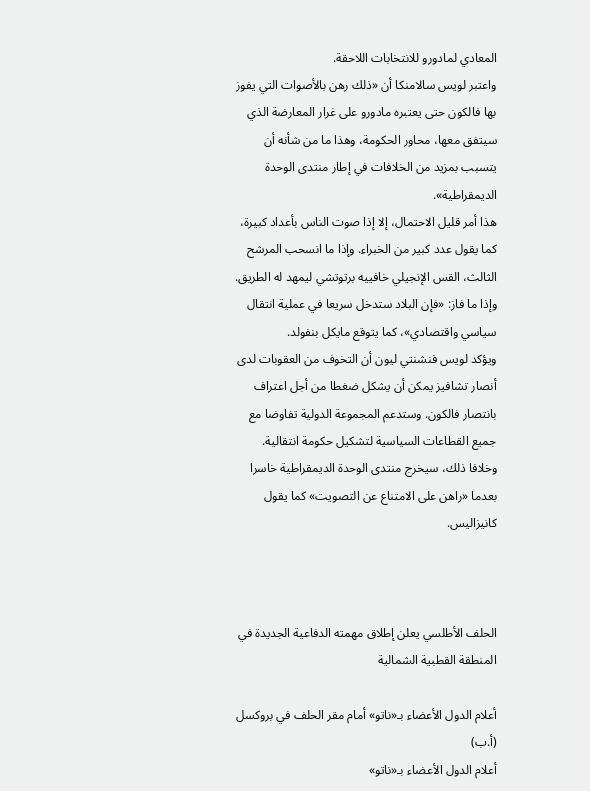المعادي لمادورو للانتخابات اللاحقة.
واعتبر لويس سالامنكا أن «ذلك رهن بالأصوات التي يفوز بها فالكون حتى يعتبره مادورو على غرار المعارضة الذي سيتفق معها، محاور الحكومة، وهذا ما من شأنه أن يتسبب بمزيد من الخلافات في إطار منتدى الوحدة الديمقراطية».
هذا أمر قليل الاحتمال، إلا إذا صوت الناس بأعداد كبيرة، كما يقول عدد كبير من الخبراء. وإذا ما انسحب المرشح الثالث، القس الإنجيلي خافييه برتوتشي ليمهد له الطريق. وإذا ما فاز: «فإن البلاد ستدخل سريعا في عملية انتقال سياسي واقتصادي»، كما يتوقع مايكل بنفولد.
ويؤكد لويس فنشنتي ليون أن التخوف من العقوبات لدى أنصار تشافيز يمكن أن يشكل ضغطا من أجل اعتراف بانتصار فالكون. وستدعم المجموعة الدولية تفاوضا مع جميع القطاعات السياسية لتشكيل حكومة انتقالية.
وخلافا ذلك، سيخرج منتدى الوحدة الديمقراطية خاسرا بعدما «راهن على الامتناع عن التصويت» كما يقول كانيزاليس.



الحلف الأطلسي يعلن إطلاق مهمته الدفاعية الجديدة في المنطقة القطبية الشمالية

أعلام الدول الأعضاء بـ«ناتو» أمام مقر الحلف في بروكسل (أ.ب)
أعلام الدول الأعضاء بـ«ناتو»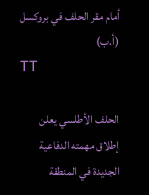أمام مقر الحلف في بروكسل (أ.ب)
TT

الحلف الأطلسي يعلن إطلاق مهمته الدفاعية الجديدة في المنطقة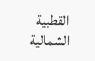القطبية الشمالية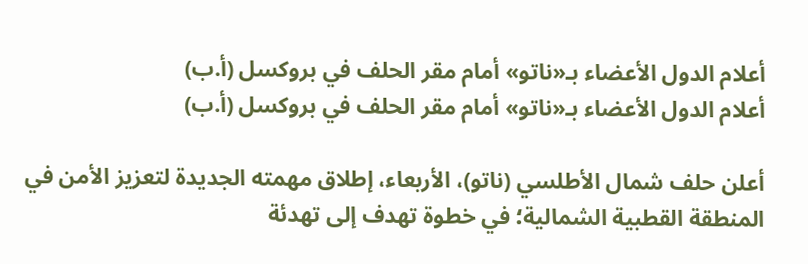أعلام الدول الأعضاء بـ«ناتو» أمام مقر الحلف في بروكسل (أ.ب)
أعلام الدول الأعضاء بـ«ناتو» أمام مقر الحلف في بروكسل (أ.ب)

أعلن حلف شمال الأطلسي (ناتو)، الأربعاء، إطلاق مهمته الجديدة لتعزيز الأمن في المنطقة القطبية الشمالية؛ في خطوة تهدف إلى تهدئة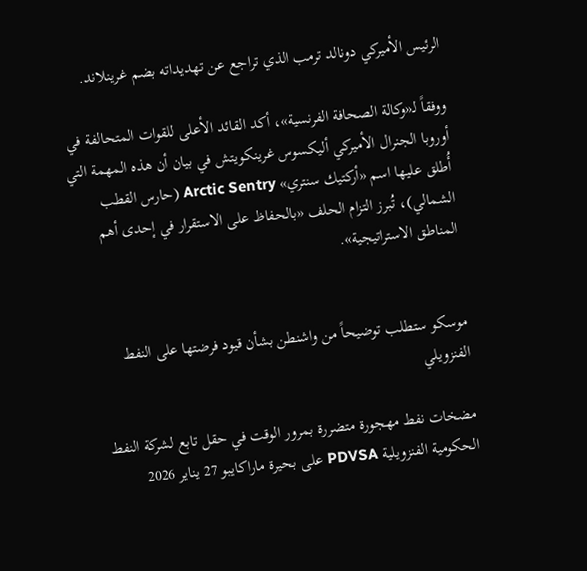الرئيس الأميركي دونالد ترمب الذي تراجع عن تهديداته بضم غرينلاند.

ووفقاً لـ«وكالة الصحافة الفرنسية»، أكد القائد الأعلى للقوات المتحالفة في أوروبا الجنرال الأميركي أليكسوس غرينكويتش في بيان أن هذه المهمة التي أُطلق عليها اسم «أركتيك سنتري» Arctic Sentry (حارس القطب الشمالي)، تُبرز التزام الحلف «بالحفاظ على الاستقرار في إحدى أهم المناطق الاستراتيجية».


موسكو ستطلب توضيحاً من واشنطن بشأن قيود فرضتها على النفط الفنزويلي

مضخات نفط مهجورة متضررة بمرور الوقت في حقل تابع لشركة النفط الحكومية الفنزويلية PDVSA على بحيرة ماراكايبو 27 يناير 2026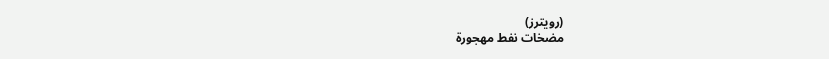(رويترز)
مضخات نفط مهجورة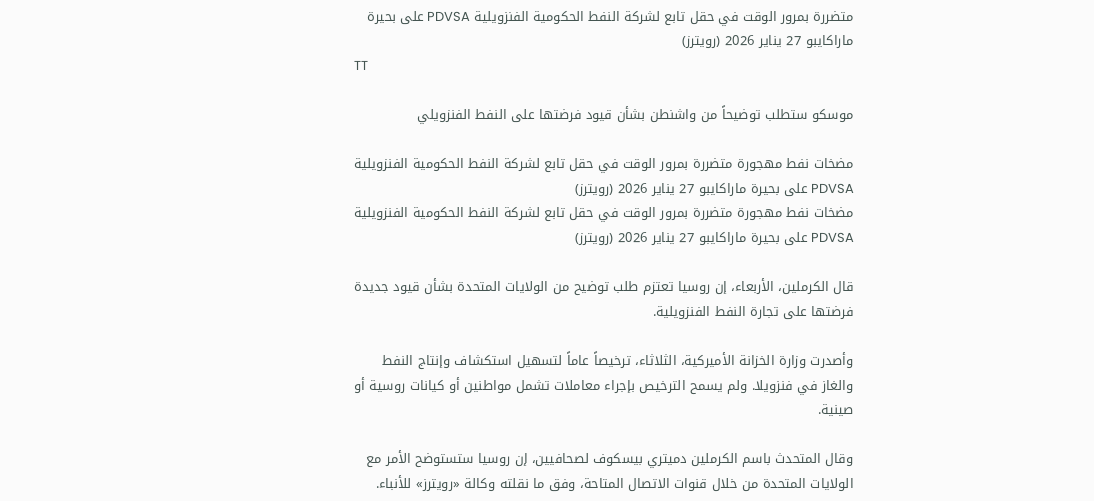متضررة بمرور الوقت في حقل تابع لشركة النفط الحكومية الفنزويلية PDVSA على بحيرة ماراكايبو 27 يناير 2026 (رويترز)
TT

موسكو ستطلب توضيحاً من واشنطن بشأن قيود فرضتها على النفط الفنزويلي

مضخات نفط مهجورة متضررة بمرور الوقت في حقل تابع لشركة النفط الحكومية الفنزويلية PDVSA على بحيرة ماراكايبو 27 يناير 2026 (رويترز)
مضخات نفط مهجورة متضررة بمرور الوقت في حقل تابع لشركة النفط الحكومية الفنزويلية PDVSA على بحيرة ماراكايبو 27 يناير 2026 (رويترز)

قال الكرملين، الأربعاء، إن روسيا تعتزم طلب توضيح من الولايات المتحدة بشأن قيود جديدة فرضتها على تجارة النفط الفنزويلية.

وأصدرت وزارة الخزانة الأميركية، الثلاثاء، ترخيصاً عاماً لتسهيل استكشاف وإنتاج النفط والغاز في فنزويلا. ولم يسمح الترخيص بإجراء معاملات تشمل مواطنين أو كيانات روسية أو صينية.

وقال المتحدث باسم الكرملين دميتري بيسكوف لصحافيين، إن روسيا ستستوضح الأمر مع الولايات المتحدة من خلال قنوات الاتصال المتاحة، وفق ما نقلته وكالة «رويترز» للأنباء.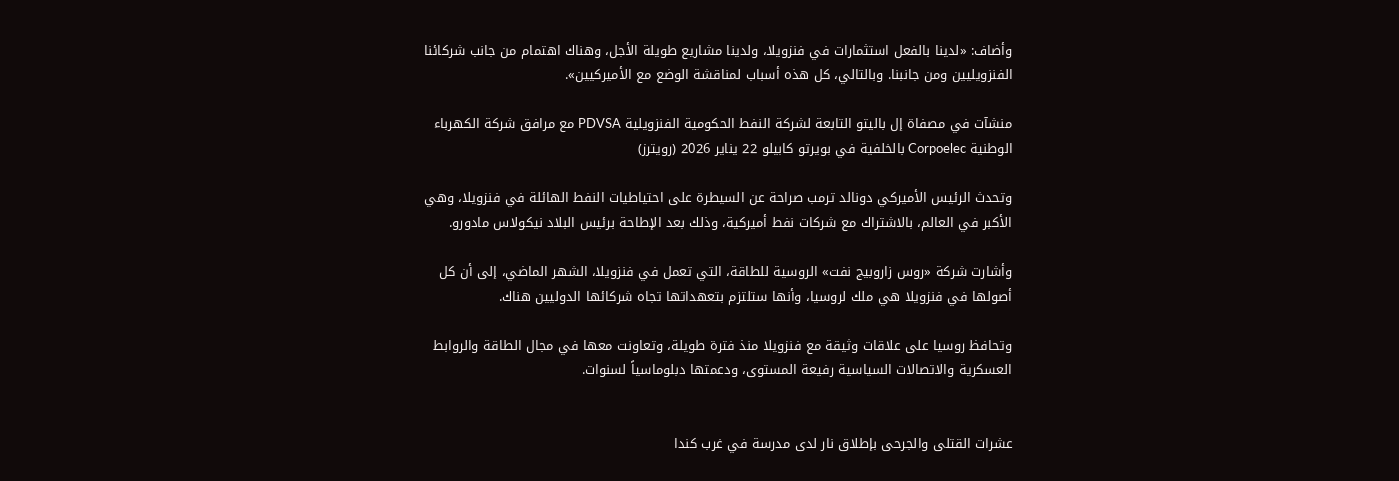وأضاف: «لدينا بالفعل استثمارات في فنزويلا، ولدينا مشاريع طويلة الأجل، وهناك اهتمام من جانب شركائنا الفنزويليين ومن جانبنا. وبالتالي، كل هذه أسباب لمناقشة الوضع مع الأميركيين».

منشآت في مصفاة إل باليتو التابعة لشركة النفط الحكومية الفنزويلية PDVSA مع مرافق شركة الكهرباء الوطنية Corpoelec بالخلفية في بويرتو كابيلو 22 يناير 2026 (رويترز)

وتحدث الرئيس الأميركي دونالد ترمب صراحة عن السيطرة على احتياطيات النفط الهائلة في فنزويلا، وهي الأكبر في العالم، بالاشتراك مع شركات نفط أميركية، وذلك بعد الإطاحة برئيس البلاد نيكولاس مادورو.

وأشارت شركة «روس زاروبيج نفت» الروسية للطاقة، التي تعمل في فنزويلا، الشهر الماضي، إلى أن كل أصولها في فنزويلا هي ملك لروسيا، وأنها ستلتزم بتعهداتها تجاه شركائها الدوليين هناك.

وتحافظ روسيا على علاقات وثيقة مع فنزويلا منذ فترة طويلة، وتعاونت معها في مجال الطاقة والروابط العسكرية والاتصالات السياسية رفيعة المستوى، ودعمتها دبلوماسياً لسنوات.


عشرات القتلى والجرحى بإطلاق نار لدى مدرسة في غرب كندا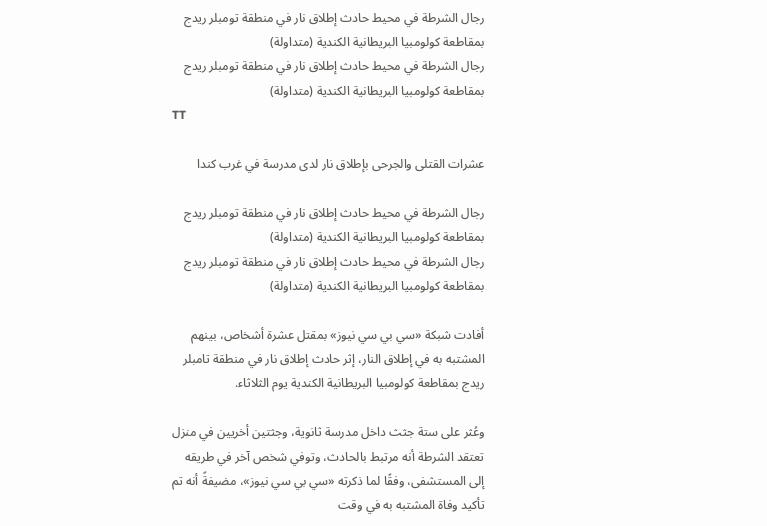رجال الشرطة في محيط حادث إطلاق نار في منطقة تومبلر ريدج بمقاطعة كولومبيا البريطانية الكندية (متداولة)
رجال الشرطة في محيط حادث إطلاق نار في منطقة تومبلر ريدج بمقاطعة كولومبيا البريطانية الكندية (متداولة)
TT

عشرات القتلى والجرحى بإطلاق نار لدى مدرسة في غرب كندا

رجال الشرطة في محيط حادث إطلاق نار في منطقة تومبلر ريدج بمقاطعة كولومبيا البريطانية الكندية (متداولة)
رجال الشرطة في محيط حادث إطلاق نار في منطقة تومبلر ريدج بمقاطعة كولومبيا البريطانية الكندية (متداولة)

أفادت شبكة «سي بي سي نيوز» بمقتل عشرة أشخاص، بينهم المشتبه به في إطلاق النار، إثر حادث إطلاق نار في منطقة تامبلر ريدج بمقاطعة كولومبيا البريطانية الكندية يوم الثلاثاء.

وعُثر على ستة جثث داخل مدرسة ثانوية، وجثتين أخريين في منزل تعتقد الشرطة أنه مرتبط بالحادث، وتوفي شخص آخر في طريقه إلى المستشفى، وفقًا لما ذكرته «سي بي سي نيوز»، مضيفةً أنه تم تأكيد وفاة المشتبه به في وقت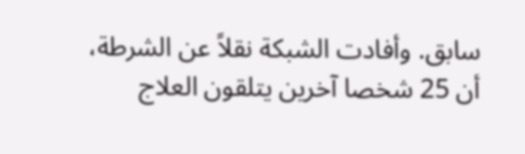سابق. وأفادت الشبكة نقلاً عن الشرطة، أن 25 شخصا آخرين يتلقون العلاج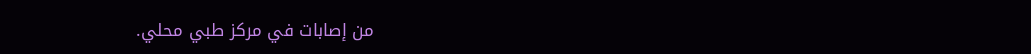من إصابات في مركز طبي محلي.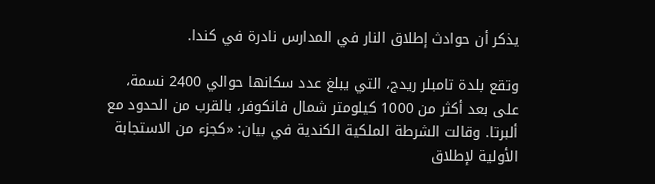يذكر أن حوادث إطلاق النار في المدارس نادرة في كندا.

وتقع بلدة تامبلر ريدج، التي يبلغ عدد سكانها حوالي 2400 نسمة، على بعد أكثر من 1000 كيلومتر شمال فانكوفر، بالقرب من الحدود مع ألبرتا. وقالت الشرطة الملكية الكندية في بيان: «كجزء من الاستجابة الأولية لإطلاق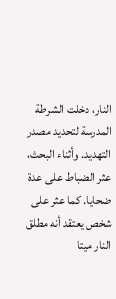النار، دخلت الشرطة المدرسة لتحديد مصدر التهديد. وأثناء البحث، عثر الضباط على عدة ضحايا. كما عثر على شخص يعتقد أنه مطلق النار ميتا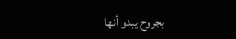بجروح يبدو أنها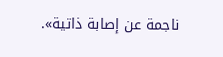ناجمة عن إصابة ذاتية».